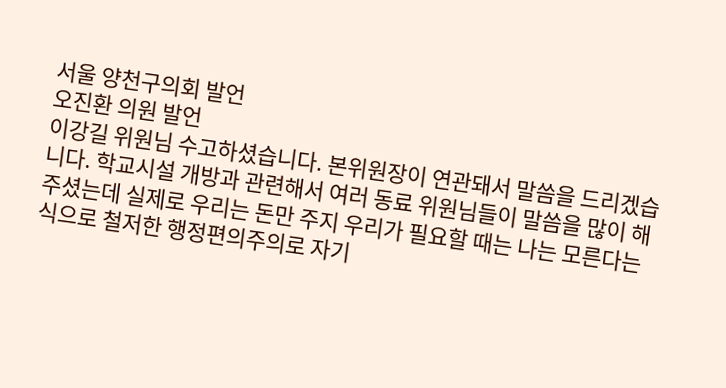서울 양천구의회 발언
오진환 의원 발언
이강길 위원님 수고하셨습니다. 본위원장이 연관돼서 말씀을 드리겠습니다. 학교시설 개방과 관련해서 여러 동료 위원님들이 말씀을 많이 해주셨는데 실제로 우리는 돈만 주지 우리가 필요할 때는 나는 모른다는 식으로 철저한 행정편의주의로 자기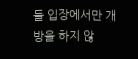들 입장에서만 개방을 하지 않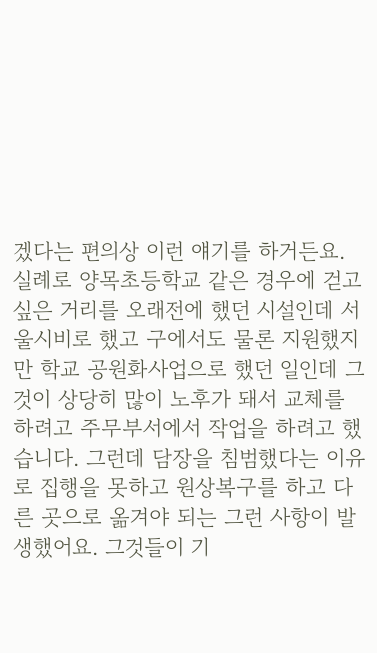겠다는 편의상 이런 얘기를 하거든요.
실례로 양목초등학교 같은 경우에 걷고싶은 거리를 오래전에 했던 시설인데 서울시비로 했고 구에서도 물론 지원했지만 학교 공원화사업으로 했던 일인데 그것이 상당히 많이 노후가 돼서 교체를 하려고 주무부서에서 작업을 하려고 했습니다. 그런데 담장을 침범했다는 이유로 집행을 못하고 원상복구를 하고 다른 곳으로 옮겨야 되는 그런 사항이 발생했어요. 그것들이 기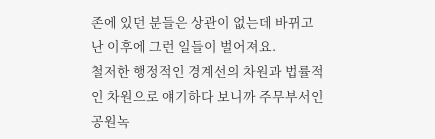존에 있던 분들은 상관이 없는데 바뀌고 난 이후에 그런 일들이 벌어져요.
철저한 행정적인 경계선의 차원과 법률적인 차원으로 얘기하다 보니까 주무부서인 공원녹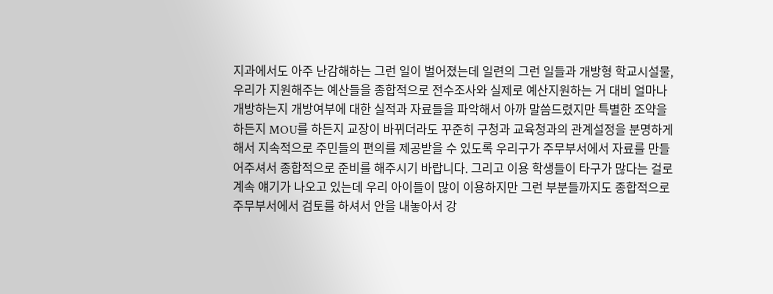지과에서도 아주 난감해하는 그런 일이 벌어졌는데 일련의 그런 일들과 개방형 학교시설물, 우리가 지원해주는 예산들을 종합적으로 전수조사와 실제로 예산지원하는 거 대비 얼마나 개방하는지 개방여부에 대한 실적과 자료들을 파악해서 아까 말씀드렸지만 특별한 조약을 하든지 MOU를 하든지 교장이 바뀌더라도 꾸준히 구청과 교육청과의 관계설정을 분명하게 해서 지속적으로 주민들의 편의를 제공받을 수 있도록 우리구가 주무부서에서 자료를 만들어주셔서 종합적으로 준비를 해주시기 바랍니다. 그리고 이용 학생들이 타구가 많다는 걸로 계속 얘기가 나오고 있는데 우리 아이들이 많이 이용하지만 그런 부분들까지도 종합적으로 주무부서에서 검토를 하셔서 안을 내놓아서 강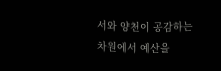서와 양천이 공감하는 차원에서 예산을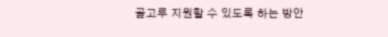골고루 지원할 수 있도록 하는 방안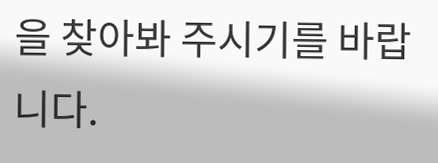을 찾아봐 주시기를 바랍니다.